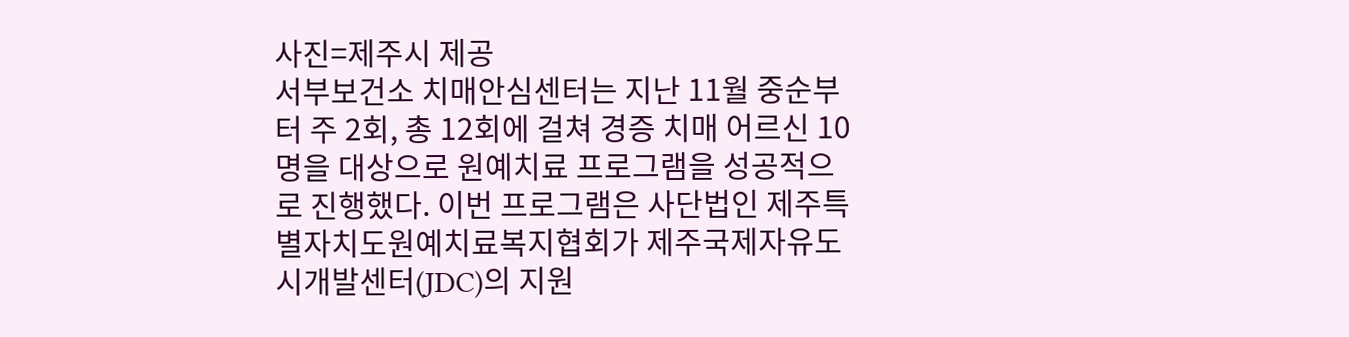사진=제주시 제공
서부보건소 치매안심센터는 지난 11월 중순부터 주 2회, 총 12회에 걸쳐 경증 치매 어르신 10명을 대상으로 원예치료 프로그램을 성공적으로 진행했다. 이번 프로그램은 사단법인 제주특별자치도원예치료복지협회가 제주국제자유도시개발센터(JDC)의 지원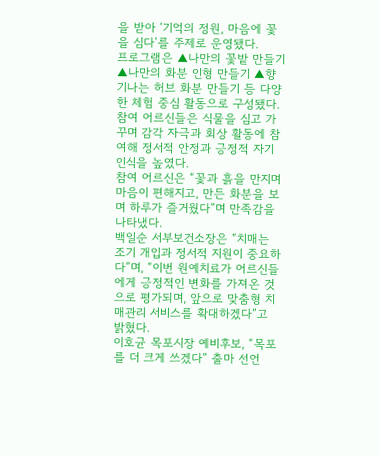을 받아 ‘기억의 정원, 마음에 꽃을 심다’를 주제로 운영됐다.
프로그램은 ▲나만의 꽃밭 만들기 ▲나만의 화분 인형 만들기 ▲향기나는 허브 화분 만들기 등 다양한 체험 중심 활동으로 구성됐다. 참여 어르신들은 식물을 심고 가꾸며 감각 자극과 회상 활동에 참여해 정서적 안정과 긍정적 자기 인식을 높였다.
참여 어르신은 “꽃과 흙을 만지며 마음이 편해지고, 만든 화분을 보며 하루가 즐거웠다”며 만족감을 나타냈다.
백일순 서부보건소장은 “치매는 조기 개입과 정서적 지원이 중요하다”며, “이번 원예치료가 어르신들에게 긍정적인 변화를 가져온 것으로 평가되며, 앞으로 맞춤형 치매관리 서비스를 확대하겠다”고 밝혔다.
이호균 목포시장 예비후보, “목포를 더 크게 쓰겠다” 출마 선언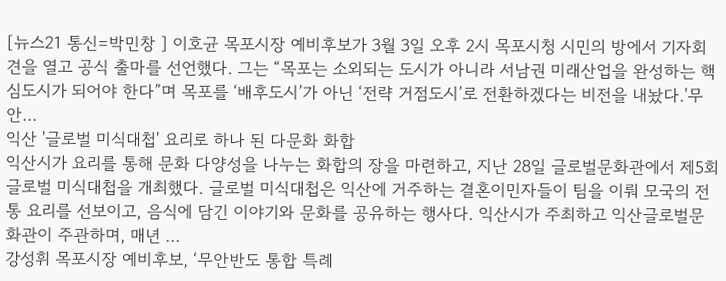[뉴스21 통신=박민창 ] 이호균 목포시장 예비후보가 3월 3일 오후 2시 목포시청 시민의 방에서 기자회견을 열고 공식 출마를 선언했다. 그는 “목포는 소외되는 도시가 아니라 서남권 미래산업을 완성하는 핵심도시가 되어야 한다”며 목포를 ‘배후도시’가 아닌 ‘전략 거점도시’로 전환하겠다는 비전을 내놨다.'무안...
익산 '글로벌 미식대첩' 요리로 하나 된 다문화 화합
익산시가 요리를 통해 문화 다양성을 나누는 화합의 장을 마련하고, 지난 28일 글로벌문화관에서 제5회 글로벌 미식대첩을 개최했다. 글로벌 미식대첩은 익산에 거주하는 결혼이민자들이 팀을 이뤄 모국의 전통 요리를 선보이고, 음식에 담긴 이야기와 문화를 공유하는 행사다. 익산시가 주최하고 익산글로벌문화관이 주관하며, 매년 ...
강성휘 목포시장 예비후보, ‘무안반도 통합 특례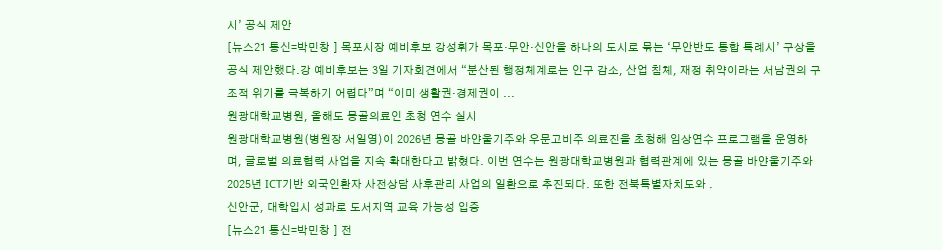시’ 공식 제안
[뉴스21 통신=박민창 ] 목포시장 예비후보 강성휘가 목포·무안·신안을 하나의 도시로 묶는 ‘무안반도 통합 특례시’ 구상을 공식 제안했다.강 예비후보는 3일 기자회견에서 “분산된 행정체계로는 인구 감소, 산업 침체, 재정 취약이라는 서남권의 구조적 위기를 극복하기 어렵다”며 “이미 생활권·경제권이 ...
원광대학교병원, 올해도 몽골의료인 초청 연수 실시
원광대학교병원(병원장 서일영)이 2026년 몽골 바얀울기주와 우문고비주 의료진을 초청해 임상연수 프로그램을 운영하며, 글로벌 의료협력 사업을 지속 확대한다고 밝혔다. 이번 연수는 원광대학교병원과 협력관계에 있는 몽골 바얀울기주와 2025년 ICT기반 외국인환자 사전상담 사후관리 사업의 일환으로 추진되다. 또한 전북특별자치도와 .
신안군, 대학입시 성과로 도서지역 교육 가능성 입증
[뉴스21 통신=박민창 ] 전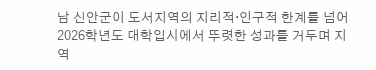남 신안군이 도서지역의 지리적·인구적 한계를 넘어 2026학년도 대학입시에서 뚜렷한 성과를 거두며 지역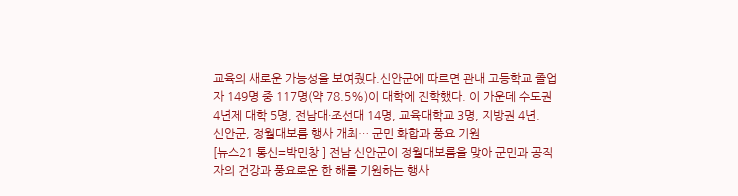교육의 새로운 가능성을 보여줬다.신안군에 따르면 관내 고등학교 졸업자 149명 중 117명(약 78.5%)이 대학에 진학했다. 이 가운데 수도권 4년제 대학 5명, 전남대·조선대 14명, 교육대학교 3명, 지방권 4년.
신안군, 정월대보름 행사 개최… 군민 화합과 풍요 기원
[뉴스21 통신=박민창 ] 전남 신안군이 정월대보름을 맞아 군민과 공직자의 건강과 풍요로운 한 해를 기원하는 행사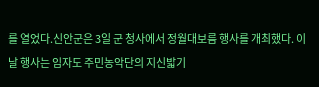를 열었다.신안군은 3일 군 청사에서 정월대보름 행사를 개최했다. 이날 행사는 임자도 주민농악단의 지신밟기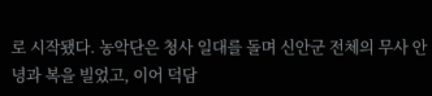로 시작됐다. 농악단은 청사 일대를 돌며 신안군 전체의 무사 안녕과 복을 빌었고, 이어 덕담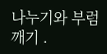나누기와 부럼 깨기 .